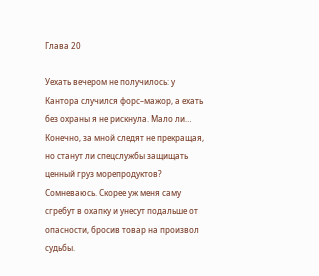Глава 20

Уехать вечером не получилось: у Кантора случился форс–мажор, а ехать без охраны я не рискнула. Мало ли… Конечно, за мной следят не прекращая, но станут ли спецслужбы защищать ценный груз морепродуктов? Сомневаюсь. Скорее уж меня саму сгребут в охапку и унесут подальше от опасности, бросив товар на произвол судьбы.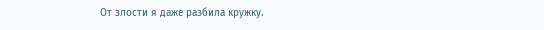От злости я даже разбила кружку.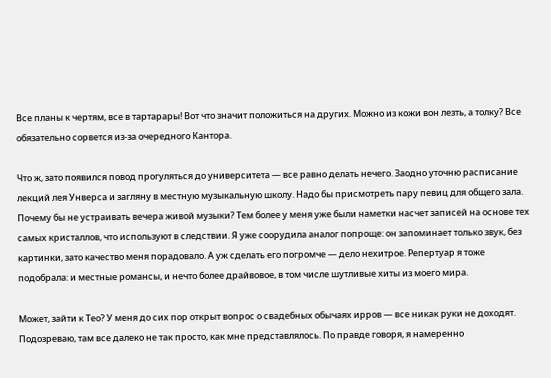Все планы к чертям, все в тартарары! Вот что значит положиться на других. Можно из кожи вон лезть, а толку? Все обязательно сорвется из-за очередного Кантора.

Что ж, зато появился повод прогуляться до университета — все равно делать нечего. Заодно уточню расписание лекций лея Унверса и загляну в местную музыкальную школу. Надо бы присмотреть пару певиц для общего зала. Почему бы не устраивать вечера живой музыки? Тем более у меня уже были наметки насчет записей на основе тех самых кристаллов, что используют в следствии. Я уже соорудила аналог попроще: он запоминает только звук, без картинки, зато качество меня порадовало. А уж сделать его погромче — дело нехитрое. Репертуар я тоже подобрала: и местные романсы, и нечто более драйвовое, в том числе шутливые хиты из моего мира.

Может, зайти к Тео? У меня до сих пор открыт вопрос о свадебных обычаях ирров — все никак руки не доходят. Подозреваю, там все далеко не так просто, как мне представлялось. По правде говоря, я намеренно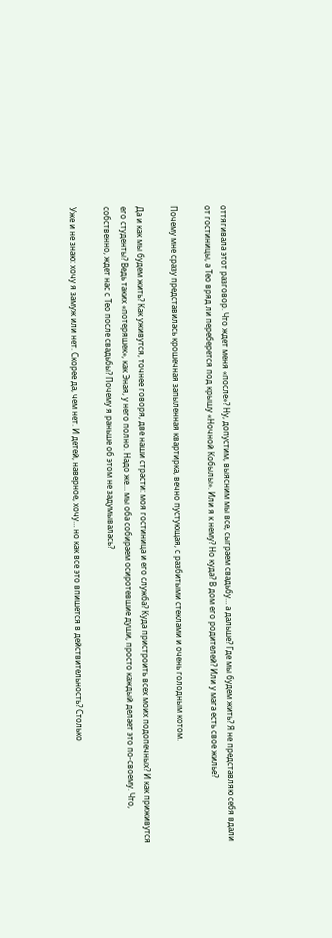оттягивала этот разговор. Что ждет меня «после»? Ну, допустим, выясним мы все, сыграем свадьбу… а дальше? Где мы будем жить? Я не представляю себя вдали от гостиницы, а Тео вряд ли переберется под крышу «Ночной Кобылы». Или я к нему? Но куда? В дом его родителей? Или у мага есть свое жилье?

Почему мне сразу представилась крошечная запыленная квартирка, вечно пустующая, с разбитыми стеклами и очень голодным котом.

Да и как мы будем жить? Как уживутся, точнее говоря, две наши страсти: моя гостиница и его служба? Куда пристроить всех моих подопечных? И как приживутся его студенты? Ведь таких «потеряшек», как Эная, у него полно. Надо же… мы оба собираем осиротевшие души, просто каждый делает это по-своему. Что, собственно, ждет нас с Тео после свадьбы? Почему я раньше об этом не задумывалась?

Уже и не знаю: хочу я замуж или нет. Скорее да, чем нет. И детей, наверное, хочу… но как все это впишется в действительность? Столько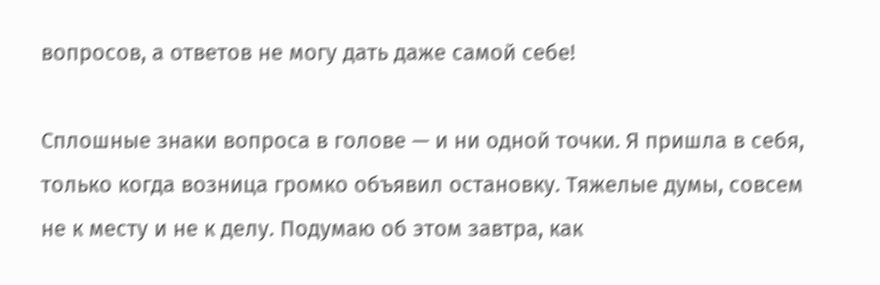вопросов, а ответов не могу дать даже самой себе!

Сплошные знаки вопроса в голове — и ни одной точки. Я пришла в себя, только когда возница громко объявил остановку. Тяжелые думы, совсем не к месту и не к делу. Подумаю об этом завтра, как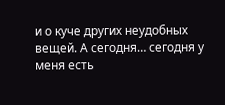и о куче других неудобных вещей. А сегодня… сегодня у меня есть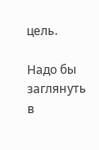цель.

Надо бы заглянуть в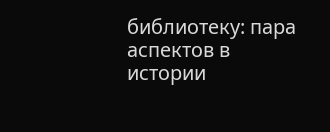библиотеку: пара аспектов в истории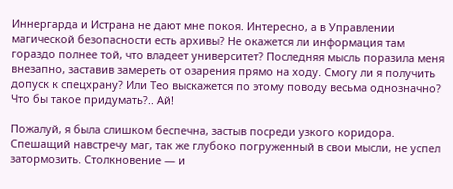Иннергарда и Истрана не дают мне покоя. Интересно, а в Управлении магической безопасности есть архивы? Не окажется ли информация там гораздо полнее той, что владеет университет? Последняя мысль поразила меня внезапно, заставив замереть от озарения прямо на ходу. Смогу ли я получить допуск к спецхрану? Или Тео выскажется по этому поводу весьма однозначно? Что бы такое придумать?.. Ай!

Пожалуй, я была слишком беспечна, застыв посреди узкого коридора. Спешащий навстречу маг, так же глубоко погруженный в свои мысли, не успел затормозить. Столкновение — и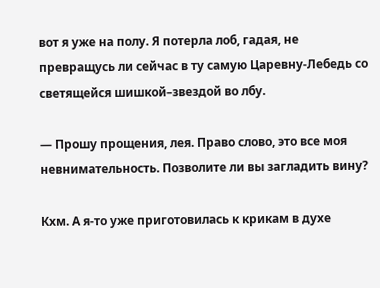вот я уже на полу. Я потерла лоб, гадая, не превращусь ли сейчас в ту самую Царевну-Лебедь со светящейся шишкой–звездой во лбу.

— Прошу прощения, лея. Право слово, это все моя невнимательность. Позволите ли вы загладить вину?

Кхм. А я-то уже приготовилась к крикам в духе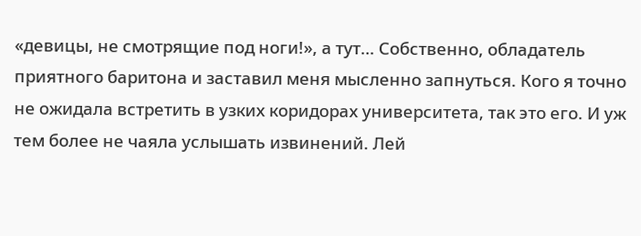«девицы, не смотрящие под ноги!», а тут… Собственно, обладатель приятного баритона и заставил меня мысленно запнуться. Кого я точно не ожидала встретить в узких коридорах университета, так это его. И уж тем более не чаяла услышать извинений. Лей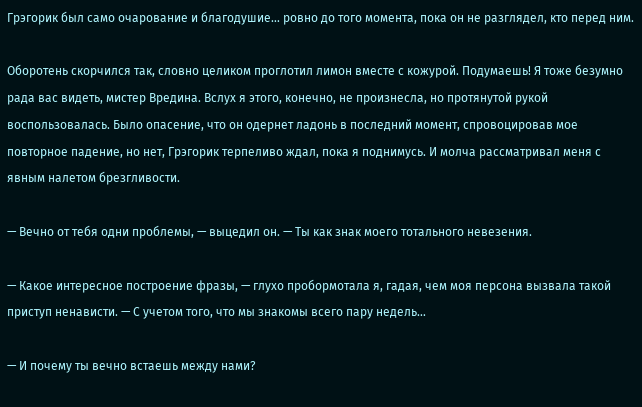Грэгорик был само очарование и благодушие… ровно до того момента, пока он не разглядел, кто перед ним.

Оборотень скорчился так, словно целиком проглотил лимон вместе с кожурой. Подумаешь! Я тоже безумно рада вас видеть, мистер Вредина. Вслух я этого, конечно, не произнесла, но протянутой рукой воспользовалась. Было опасение, что он одернет ладонь в последний момент, спровоцировав мое повторное падение, но нет, Грэгорик терпеливо ждал, пока я поднимусь. И молча рассматривал меня с явным налетом брезгливости.

— Вечно от тебя одни проблемы, — выцедил он. — Ты как знак моего тотального невезения.

— Какое интересное построение фразы, — глухо пробормотала я, гадая, чем моя персона вызвала такой приступ ненависти. — С учетом того, что мы знакомы всего пару недель…

— И почему ты вечно встаешь между нами?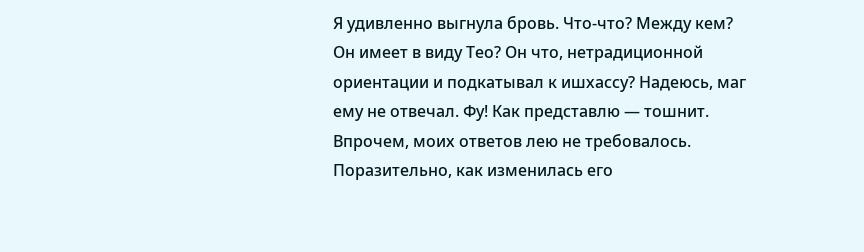Я удивленно выгнула бровь. Что-что? Между кем? Он имеет в виду Тео? Он что, нетрадиционной ориентации и подкатывал к ишхассу? Надеюсь, маг ему не отвечал. Фу! Как представлю — тошнит. Впрочем, моих ответов лею не требовалось. Поразительно, как изменилась его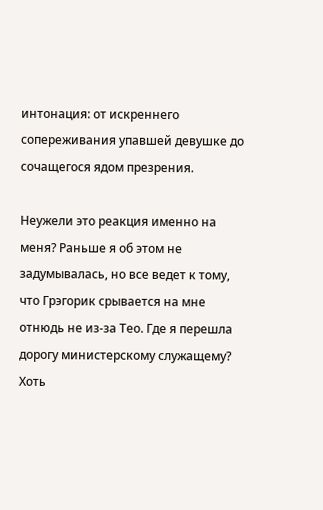интонация: от искреннего сопереживания упавшей девушке до сочащегося ядом презрения.

Неужели это реакция именно на меня? Раньше я об этом не задумывалась, но все ведет к тому, что Грэгорик срывается на мне отнюдь не из-за Тео. Где я перешла дорогу министерскому служащему? Хоть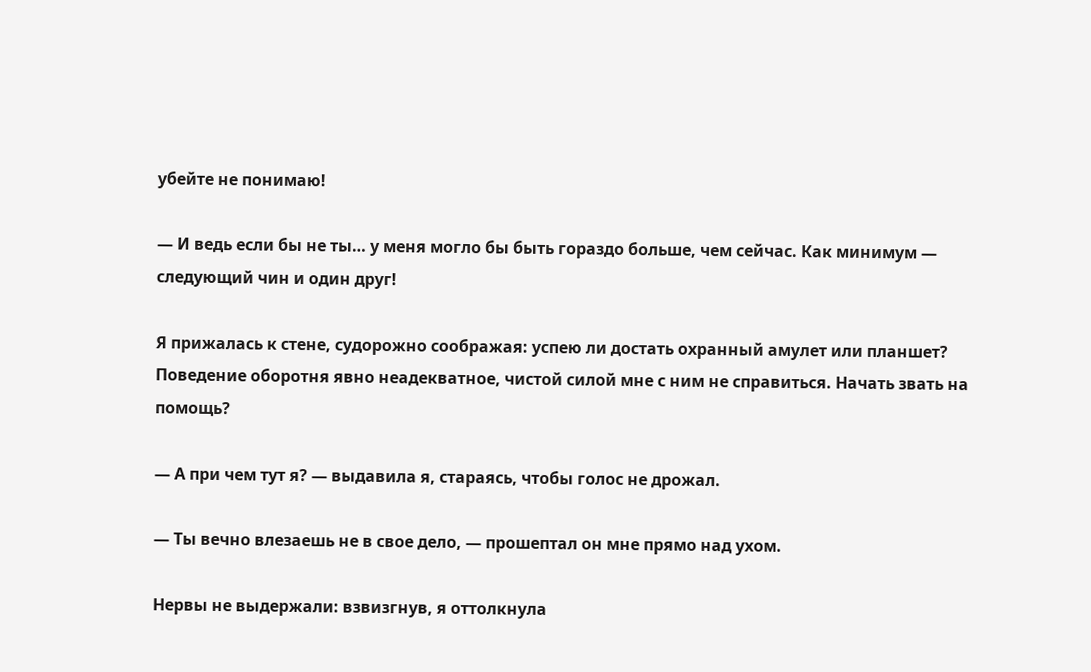убейте не понимаю!

— И ведь если бы не ты… у меня могло бы быть гораздо больше, чем сейчас. Как минимум — следующий чин и один друг!

Я прижалась к стене, судорожно соображая: успею ли достать охранный амулет или планшет? Поведение оборотня явно неадекватное, чистой силой мне с ним не справиться. Начать звать на помощь?

— А при чем тут я? — выдавила я, стараясь, чтобы голос не дрожал.

— Ты вечно влезаешь не в свое дело, — прошептал он мне прямо над ухом.

Нервы не выдержали: взвизгнув, я оттолкнула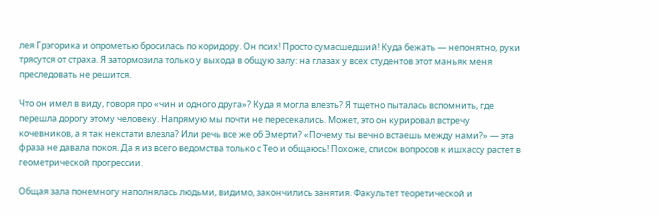лея Грэгорика и опрометью бросилась по коридору. Он псих! Просто сумасшедший! Куда бежать — непонятно, руки трясутся от страха. Я затормозила только у выхода в общую залу: на глазах у всех студентов этот маньяк меня преследовать не решится.

Что он имел в виду, говоря про «чин и одного друга»? Куда я могла влезть? Я тщетно пыталась вспомнить, где перешла дорогу этому человеку. Напрямую мы почти не пересекались. Может, это он курировал встречу кочевников, а я так некстати влезла? Или речь все же об Эмерти? «Почему ты вечно встаешь между нами?» — эта фраза не давала покоя. Да я из всего ведомства только с Тео и общаюсь! Похоже, список вопросов к ишхассу растет в геометрической прогрессии.

Общая зала понемногу наполнялась людьми, видимо, закончились занятия. Факультет теоретической и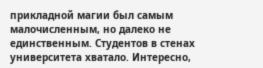прикладной магии был самым малочисленным, но далеко не единственным. Студентов в стенах университета хватало. Интересно,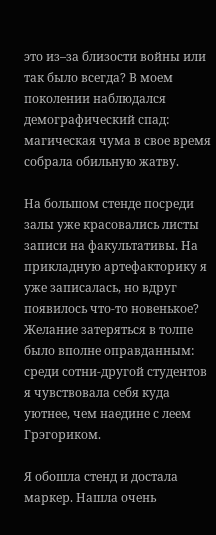это из–за близости войны или так было всегда? В моем поколении наблюдался демографический спад: магическая чума в свое время собрала обильную жатву.

На большом стенде посреди залы уже красовались листы записи на факультативы. На прикладную артефакторику я уже записалась, но вдруг появилось что-то новенькое? Желание затеряться в толпе было вполне оправданным: среди сотни-другой студентов я чувствовала себя куда уютнее, чем наедине с леем Грэгориком.

Я обошла стенд и достала маркер. Нашла очень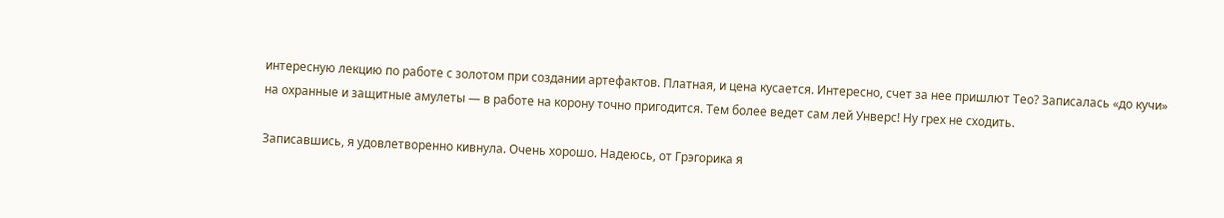интересную лекцию по работе с золотом при создании артефактов. Платная, и цена кусается. Интересно, счет за нее пришлют Тео? Записалась «до кучи» на охранные и защитные амулеты — в работе на корону точно пригодится. Тем более ведет сам лей Унверс! Ну грех не сходить.

Записавшись, я удовлетворенно кивнула. Очень хорошо. Надеюсь, от Грэгорика я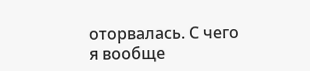оторвалась. С чего я вообще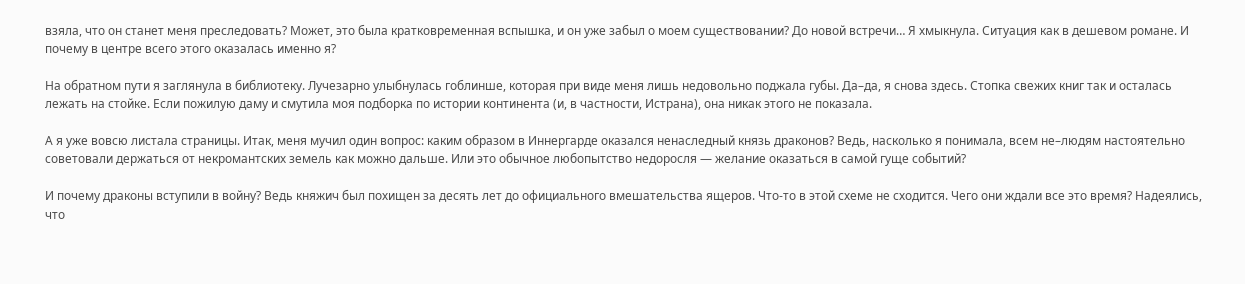взяла, что он станет меня преследовать? Может, это была кратковременная вспышка, и он уже забыл о моем существовании? До новой встречи… Я хмыкнула. Ситуация как в дешевом романе. И почему в центре всего этого оказалась именно я?

На обратном пути я заглянула в библиотеку. Лучезарно улыбнулась гоблинше, которая при виде меня лишь недовольно поджала губы. Да–да, я снова здесь. Стопка свежих книг так и осталась лежать на стойке. Если пожилую даму и смутила моя подборка по истории континента (и, в частности, Истрана), она никак этого не показала.

А я уже вовсю листала страницы. Итак, меня мучил один вопрос: каким образом в Иннергарде оказался ненаследный князь драконов? Ведь, насколько я понимала, всем не–людям настоятельно советовали держаться от некромантских земель как можно дальше. Или это обычное любопытство недоросля — желание оказаться в самой гуще событий?

И почему драконы вступили в войну? Ведь княжич был похищен за десять лет до официального вмешательства ящеров. Что-то в этой схеме не сходится. Чего они ждали все это время? Надеялись, что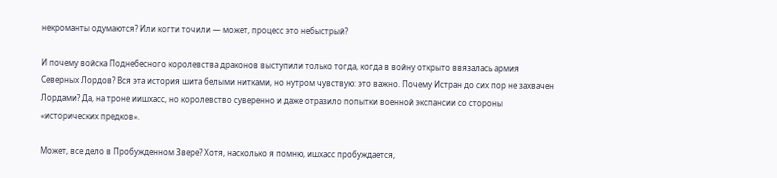некроманты одумаются? Или когти точили — может, процесс это небыстрый?

И почему войска Поднебесного королевства драконов выступили только тогда, когда в войну открыто ввязалась армия Северных Лордов? Вся эта история шита белыми нитками, но нутром чувствую: это важно. Почему Истран до сих пор не захвачен Лордами? Да, на троне иишхасс, но королевство суверенно и даже отразило попытки военной экспансии со стороны «исторических предков».

Может, все дело в Пробужденном Звере? Хотя, насколько я помню, ишхасс пробуждается,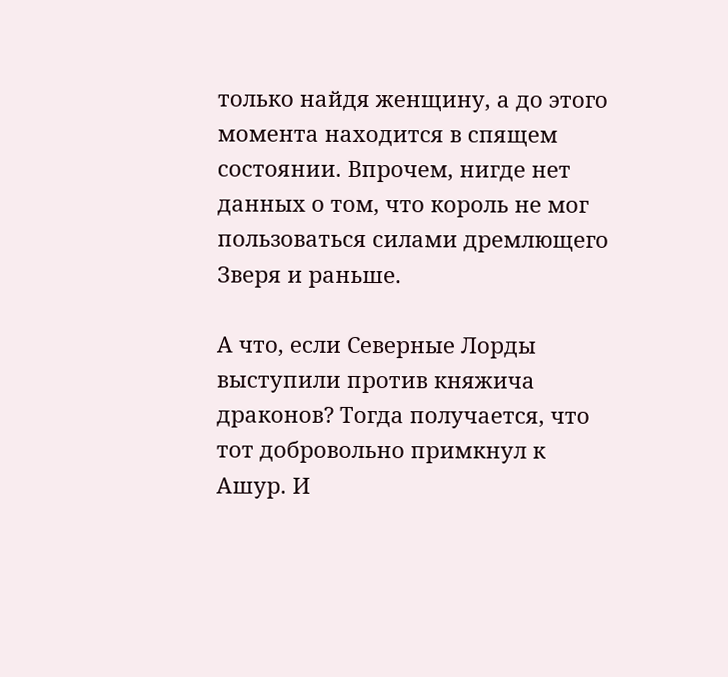только найдя женщину, а до этого момента находится в спящем состоянии. Впрочем, нигде нет данных о том, что король не мог пользоваться силами дремлющего Зверя и раньше.

А что, если Северные Лорды выступили против княжича драконов? Тогда получается, что тот добровольно примкнул к Ашур. И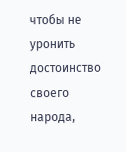чтобы не уронить достоинство своего народа,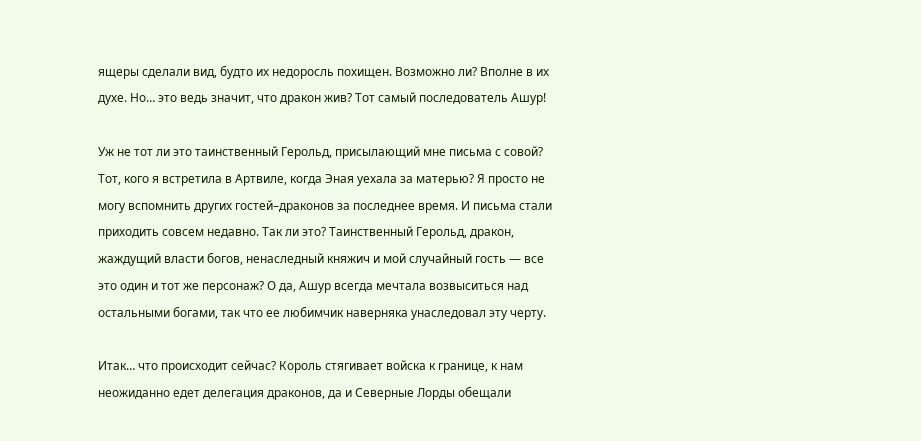ящеры сделали вид, будто их недоросль похищен. Возможно ли? Вполне в их духе. Но… это ведь значит, что дракон жив? Тот самый последователь Ашур!

Уж не тот ли это таинственный Герольд, присылающий мне письма с совой? Тот, кого я встретила в Артвиле, когда Эная уехала за матерью? Я просто не могу вспомнить других гостей–драконов за последнее время. И письма стали приходить совсем недавно. Так ли это? Таинственный Герольд, дракон, жаждущий власти богов, ненаследный княжич и мой случайный гость — все это один и тот же персонаж? О да, Ашур всегда мечтала возвыситься над остальными богами, так что ее любимчик наверняка унаследовал эту черту.

Итак… что происходит сейчас? Король стягивает войска к границе, к нам неожиданно едет делегация драконов, да и Северные Лорды обещали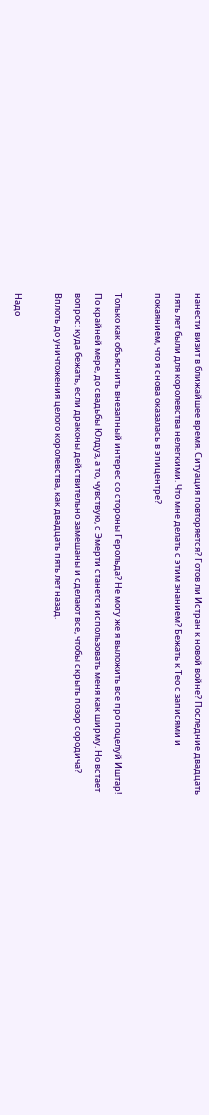нанести визит в ближайшее время. Ситуация повторяется? Готов ли Истран к новой войне? Последние двадцать пять лет были для королевства нелегкими. Что мне делать с этим знанием? Бежать к Тео с записями и покаянием, что я снова оказалась в эпицентре?

Только как объяснить внезапный интерес со стороны Герольда? Не могу же я выложить все про поцелуй Иштар! По крайней мере, до свадьбы Юлдуз, а то, чувствую, с Эмерти станется использовать меня как ширму. Но встает вопрос: куда бежать, если драконы действительно замешаны и сделают все, чтобы скрыть позор сородича? Вплоть до уничтожения целого королевства, как двадцать пять лет назад.

Надо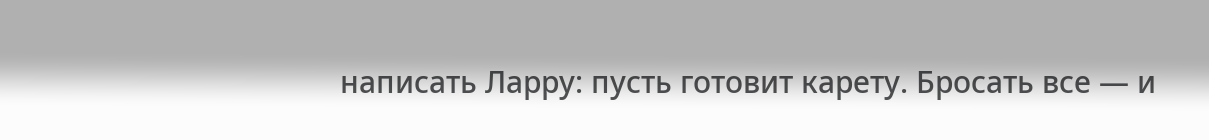написать Ларру: пусть готовит карету. Бросать все — и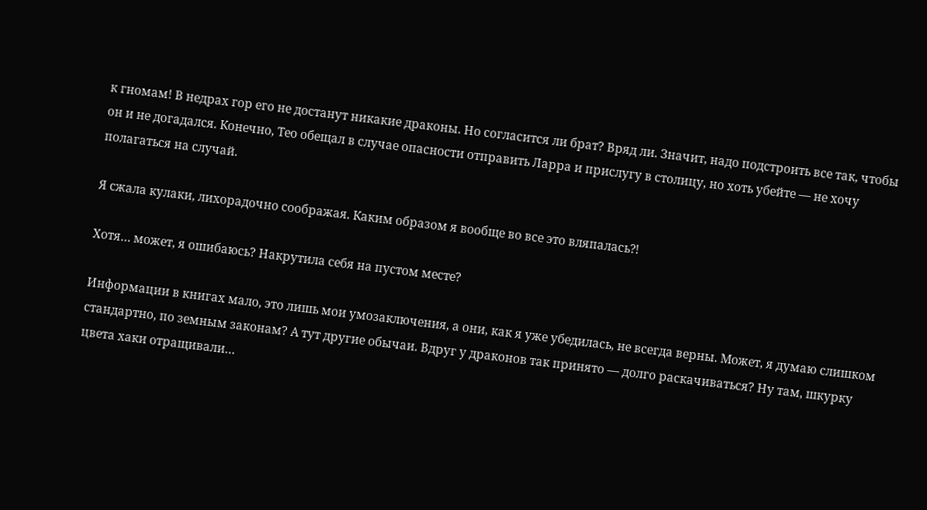к гномам! В недрах гор его не достанут никакие драконы. Но согласится ли брат? Вряд ли. Значит, надо подстроить все так, чтобы он и не догадался. Конечно, Тео обещал в случае опасности отправить Ларра и прислугу в столицу, но хоть убейте — не хочу полагаться на случай.

Я сжала кулаки, лихорадочно соображая. Каким образом я вообще во все это вляпалась⁈

Хотя… может, я ошибаюсь? Накрутила себя на пустом месте?

Информации в книгах мало, это лишь мои умозаключения, а они, как я уже убедилась, не всегда верны. Может, я думаю слишком стандартно, по земным законам? А тут другие обычаи. Вдруг у драконов так принято — долго раскачиваться? Ну там, шкурку цвета хаки отращивали…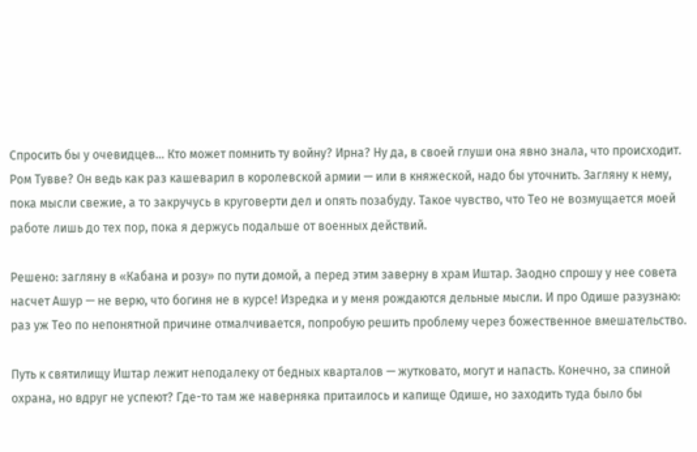Спросить бы у очевидцев… Кто может помнить ту войну? Ирна? Ну да, в своей глуши она явно знала, что происходит. Ром Тувве? Он ведь как раз кашеварил в королевской армии — или в княжеской, надо бы уточнить. Загляну к нему, пока мысли свежие, а то закручусь в круговерти дел и опять позабуду. Такое чувство, что Тео не возмущается моей работе лишь до тех пор, пока я держусь подальше от военных действий.

Решено: загляну в «Кабана и розу» по пути домой, а перед этим заверну в храм Иштар. Заодно спрошу у нее совета насчет Ашур — не верю, что богиня не в курсе! Изредка и у меня рождаются дельные мысли. И про Одише разузнаю: раз уж Тео по непонятной причине отмалчивается, попробую решить проблему через божественное вмешательство.

Путь к святилищу Иштар лежит неподалеку от бедных кварталов — жутковато, могут и напасть. Конечно, за спиной охрана, но вдруг не успеют? Где-то там же наверняка притаилось и капище Одише, но заходить туда было бы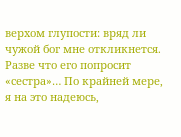верхом глупости: вряд ли чужой бог мне откликнется. Разве что его попросит «сестра»… По крайней мере, я на это надеюсь,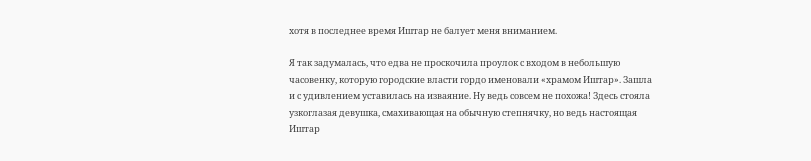хотя в последнее время Иштар не балует меня вниманием.

Я так задумалась, что едва не проскочила проулок с входом в небольшую часовенку, которую городские власти гордо именовали «храмом Иштар». Зашла и с удивлением уставилась на изваяние. Ну ведь совсем не похожа! Здесь стояла узкоглазая девушка, смахивающая на обычную степнячку, но ведь настоящая Иштар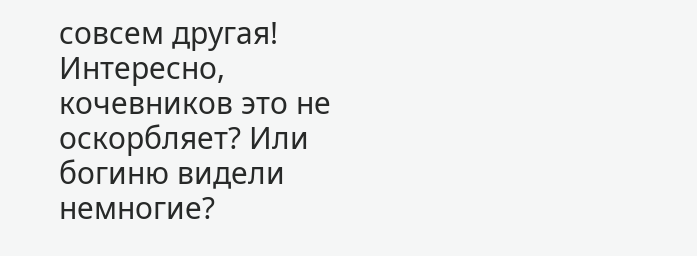совсем другая! Интересно, кочевников это не оскорбляет? Или богиню видели немногие?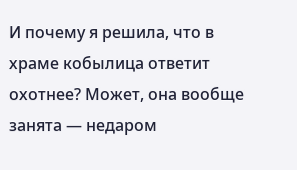И почему я решила, что в храме кобылица ответит охотнее? Может, она вообще занята — недаром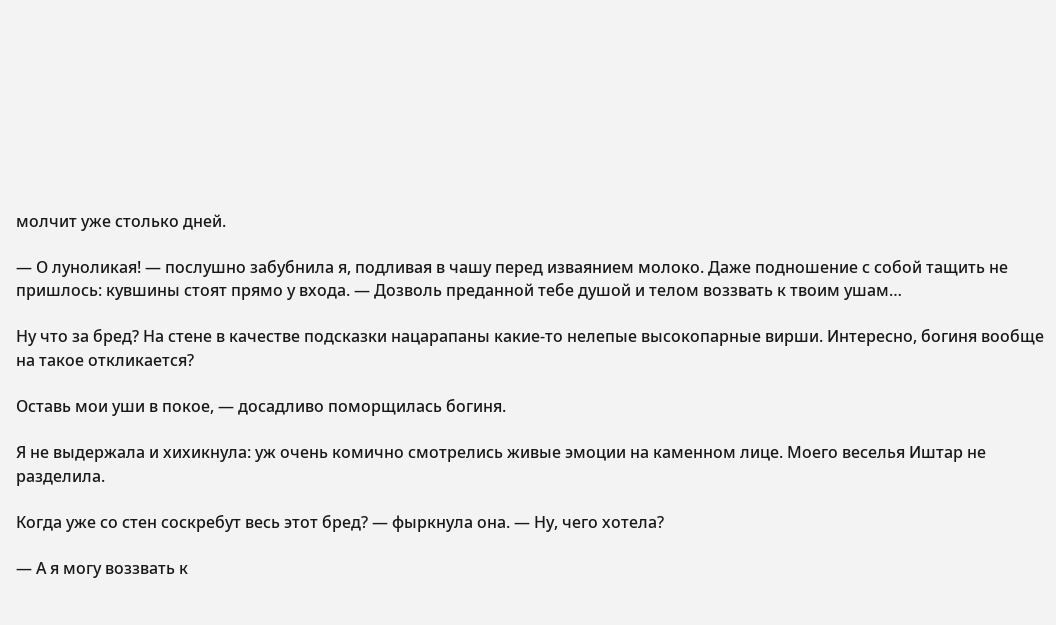молчит уже столько дней.

— О луноликая! — послушно забубнила я, подливая в чашу перед изваянием молоко. Даже подношение с собой тащить не пришлось: кувшины стоят прямо у входа. — Дозволь преданной тебе душой и телом воззвать к твоим ушам…

Ну что за бред? На стене в качестве подсказки нацарапаны какие-то нелепые высокопарные вирши. Интересно, богиня вообще на такое откликается?

Оставь мои уши в покое, — досадливо поморщилась богиня.

Я не выдержала и хихикнула: уж очень комично смотрелись живые эмоции на каменном лице. Моего веселья Иштар не разделила.

Когда уже со стен соскребут весь этот бред? — фыркнула она. — Ну, чего хотела?

— А я могу воззвать к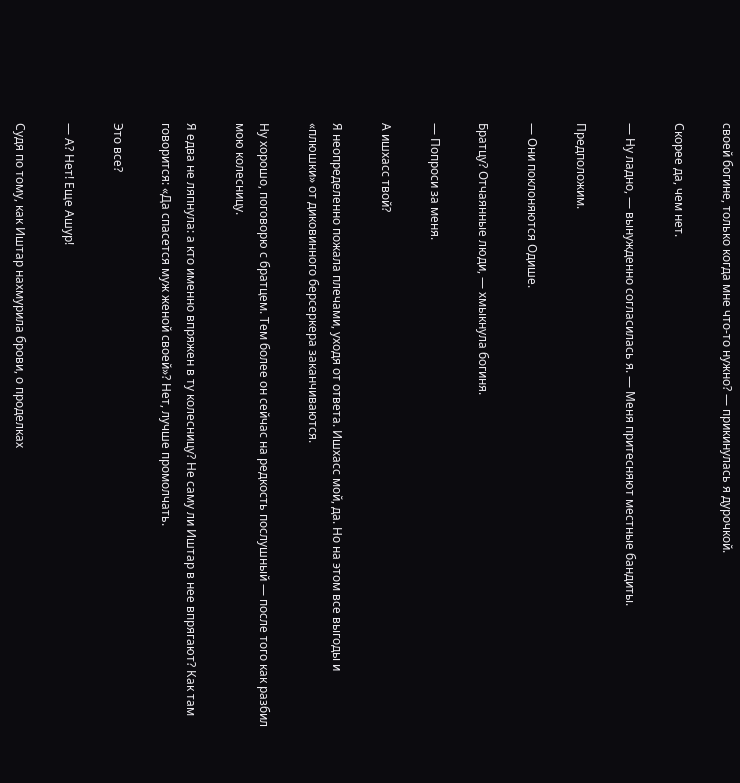своей богине, только когда мне что-то нужно? — прикинулась я дурочкой.

Скорее да, чем нет.

— Ну ладно, — вынужденно согласилась я. — Меня притесняют местные бандиты.

Предположим.

— Они поклоняются Одише.

Братцу? Отчаянные люди, — хмыкнула богиня.

— Попроси за меня.

А ишхасс твой?

Я неопределенно пожала плечами, уходя от ответа. Ишхасс мой, да. Но на этом все выгоды и «плюшки» от диковинного берсеркера заканчиваются.

Ну хорошо, поговорю с братцем. Тем более он сейчас на редкость послушный — после того как разбил мою колесницу.

Я едва не ляпнула: а кто именно впряжен в ту колесницу? Не саму ли Иштар в нее впрягают? Как там говорится: «Да спасется муж женой своей»? Нет, лучше промолчать.

Это все?

— А? Нет! Еще Ашур!

Судя по тому, как Иштар нахмурила брови, о проделках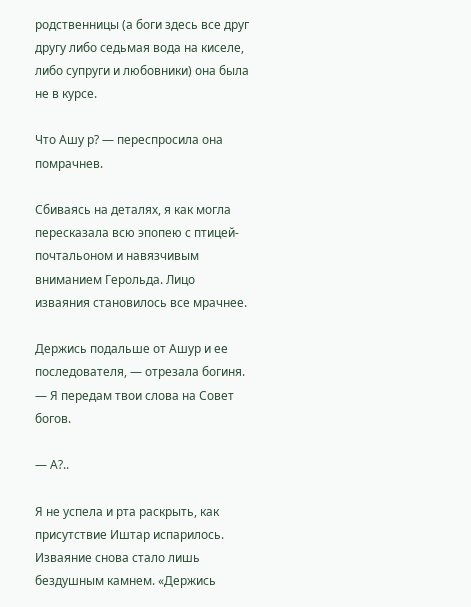родственницы (а боги здесь все друг другу либо седьмая вода на киселе, либо супруги и любовники) она была не в курсе.

Что Ашу р? — переспросила она помрачнев.

Сбиваясь на деталях, я как могла пересказала всю эпопею с птицей-почтальоном и навязчивым вниманием Герольда. Лицо изваяния становилось все мрачнее.

Держись подальше от Ашур и ее последователя, — отрезала богиня. — Я передам твои слова на Совет богов.

— А?..

Я не успела и рта раскрыть, как присутствие Иштар испарилось. Изваяние снова стало лишь бездушным камнем. «Держись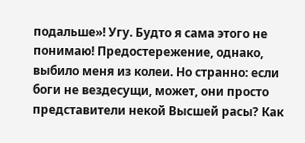подальше»! Угу. Будто я сама этого не понимаю! Предостережение, однако, выбило меня из колеи. Но странно: если боги не вездесущи, может, они просто представители некой Высшей расы? Как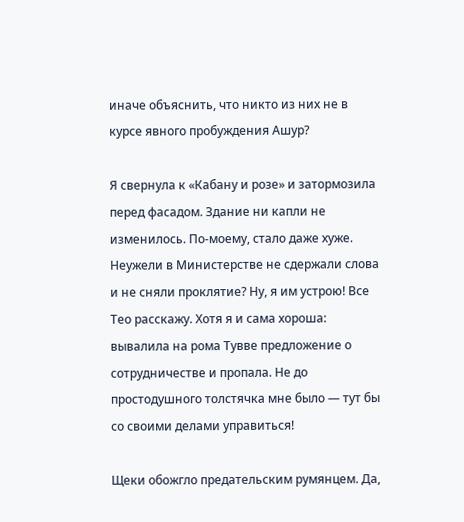иначе объяснить, что никто из них не в курсе явного пробуждения Ашур?

Я свернула к «Кабану и розе» и затормозила перед фасадом. Здание ни капли не изменилось. По-моему, стало даже хуже. Неужели в Министерстве не сдержали слова и не сняли проклятие? Ну, я им устрою! Все Тео расскажу. Хотя я и сама хороша: вывалила на рома Тувве предложение о сотрудничестве и пропала. Не до простодушного толстячка мне было — тут бы со своими делами управиться!

Щеки обожгло предательским румянцем. Да,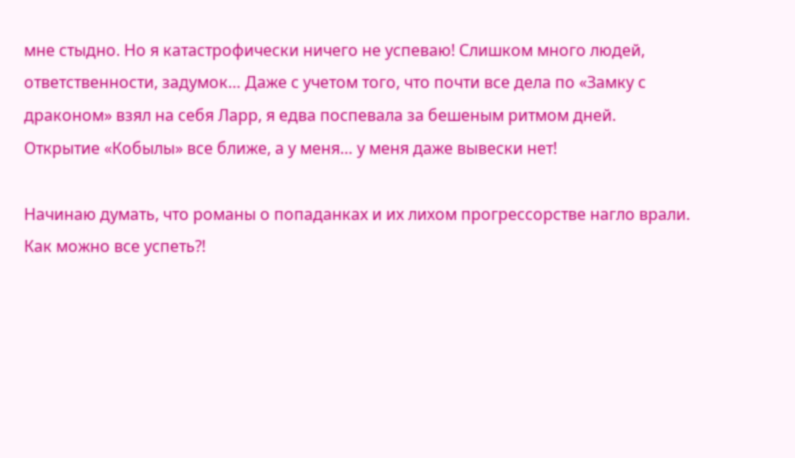мне стыдно. Но я катастрофически ничего не успеваю! Слишком много людей, ответственности, задумок… Даже с учетом того, что почти все дела по «Замку с драконом» взял на себя Ларр, я едва поспевала за бешеным ритмом дней. Открытие «Кобылы» все ближе, а у меня… у меня даже вывески нет!

Начинаю думать, что романы о попаданках и их лихом прогрессорстве нагло врали. Как можно все успеть⁈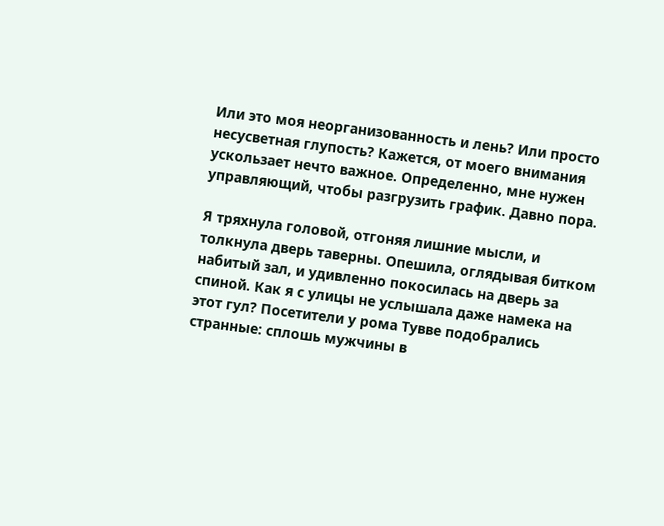Или это моя неорганизованность и лень? Или просто несусветная глупость? Кажется, от моего внимания ускользает нечто важное. Определенно, мне нужен управляющий, чтобы разгрузить график. Давно пора.

Я тряхнула головой, отгоняя лишние мысли, и толкнула дверь таверны. Опешила, оглядывая битком набитый зал, и удивленно покосилась на дверь за спиной. Как я с улицы не услышала даже намека на этот гул? Посетители у рома Тувве подобрались странные: сплошь мужчины в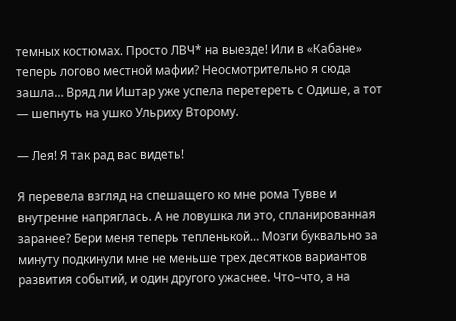темных костюмах. Просто ЛВЧ* на выезде! Или в «Кабане» теперь логово местной мафии? Неосмотрительно я сюда зашла… Вряд ли Иштар уже успела перетереть с Одише, а тот — шепнуть на ушко Ульриху Второму.

— Лея! Я так рад вас видеть!

Я перевела взгляд на спешащего ко мне рома Тувве и внутренне напряглась. А не ловушка ли это, спланированная заранее? Бери меня теперь тепленькой… Мозги буквально за минуту подкинули мне не меньше трех десятков вариантов развития событий, и один другого ужаснее. Что–что, а на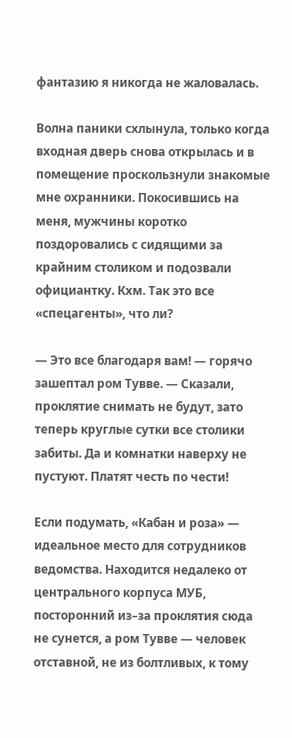фантазию я никогда не жаловалась.

Волна паники схлынула, только когда входная дверь снова открылась и в помещение проскользнули знакомые мне охранники. Покосившись на меня, мужчины коротко поздоровались с сидящими за крайним столиком и подозвали официантку. Кхм. Так это все «спецагенты», что ли?

— Это все благодаря вам! — горячо зашептал ром Тувве. — Сказали, проклятие снимать не будут, зато теперь круглые сутки все столики забиты. Да и комнатки наверху не пустуют. Платят честь по чести!

Если подумать, «Кабан и роза» — идеальное место для сотрудников ведомства. Находится недалеко от центрального корпуса МУБ, посторонний из–за проклятия сюда не сунется, а ром Тувве — человек отставной, не из болтливых, к тому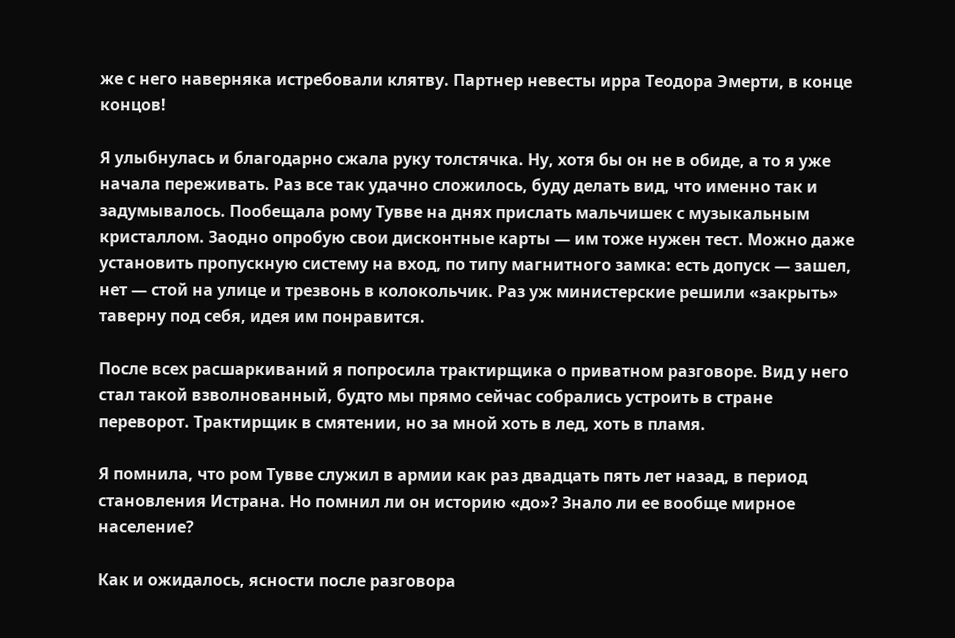же с него наверняка истребовали клятву. Партнер невесты ирра Теодора Эмерти, в конце концов!

Я улыбнулась и благодарно сжала руку толстячка. Ну, хотя бы он не в обиде, а то я уже начала переживать. Раз все так удачно сложилось, буду делать вид, что именно так и задумывалось. Пообещала рому Тувве на днях прислать мальчишек с музыкальным кристаллом. Заодно опробую свои дисконтные карты — им тоже нужен тест. Можно даже установить пропускную систему на вход, по типу магнитного замка: есть допуск — зашел, нет — стой на улице и трезвонь в колокольчик. Раз уж министерские решили «закрыть» таверну под себя, идея им понравится.

После всех расшаркиваний я попросила трактирщика о приватном разговоре. Вид у него стал такой взволнованный, будто мы прямо сейчас собрались устроить в стране переворот. Трактирщик в смятении, но за мной хоть в лед, хоть в пламя.

Я помнила, что ром Тувве служил в армии как раз двадцать пять лет назад, в период становления Истрана. Но помнил ли он историю «до»? Знало ли ее вообще мирное население?

Как и ожидалось, ясности после разговора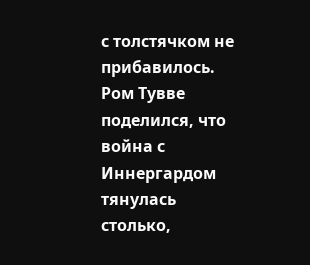с толстячком не прибавилось. Ром Тувве поделился, что война с Иннергардом тянулась столько,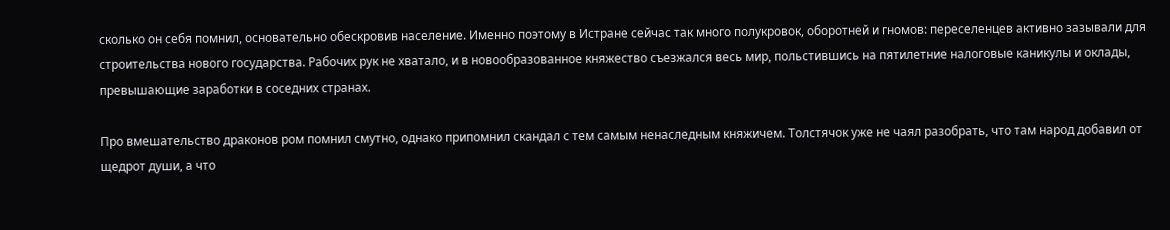сколько он себя помнил, основательно обескровив население. Именно поэтому в Истране сейчас так много полукровок, оборотней и гномов: переселенцев активно зазывали для строительства нового государства. Рабочих рук не хватало, и в новообразованное княжество съезжался весь мир, польстившись на пятилетние налоговые каникулы и оклады, превышающие заработки в соседних странах.

Про вмешательство драконов ром помнил смутно, однако припомнил скандал с тем самым ненаследным княжичем. Толстячок уже не чаял разобрать, что там народ добавил от щедрот души, а что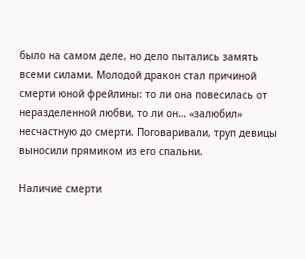было на самом деле, но дело пытались замять всеми силами. Молодой дракон стал причиной смерти юной фрейлины: то ли она повесилась от неразделенной любви, то ли он… «залюбил» несчастную до смерти. Поговаривали, труп девицы выносили прямиком из его спальни.

Наличие смерти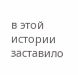в этой истории заставило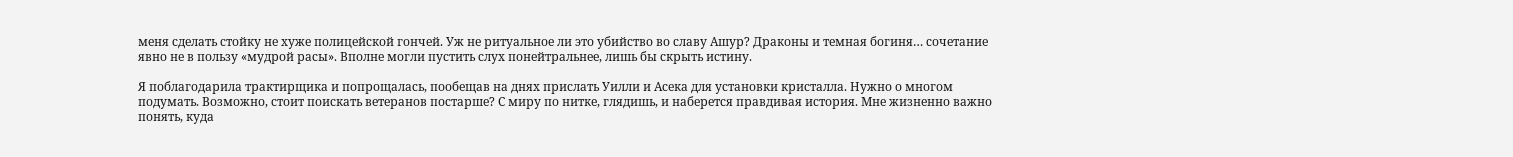меня сделать стойку не хуже полицейской гончей. Уж не ритуальное ли это убийство во славу Ашур? Драконы и темная богиня… сочетание явно не в пользу «мудрой расы». Вполне могли пустить слух понейтральнее, лишь бы скрыть истину.

Я поблагодарила трактирщика и попрощалась, пообещав на днях прислать Уилли и Асека для установки кристалла. Нужно о многом подумать. Возможно, стоит поискать ветеранов постарше? С миру по нитке, глядишь, и наберется правдивая история. Мне жизненно важно понять, куда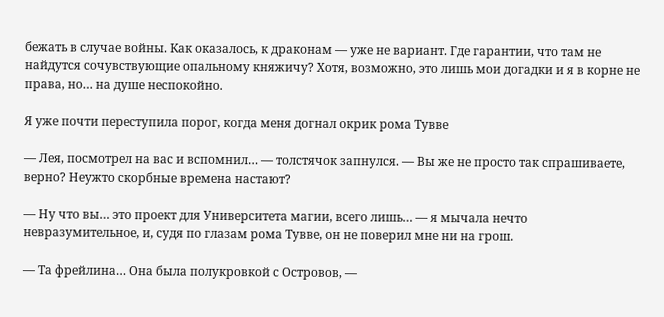бежать в случае войны. Как оказалось, к драконам — уже не вариант. Где гарантии, что там не найдутся сочувствующие опальному княжичу? Хотя, возможно, это лишь мои догадки и я в корне не права, но… на душе неспокойно.

Я уже почти переступила порог, когда меня догнал окрик рома Тувве

— Лея, посмотрел на вас и вспомнил… — толстячок запнулся. — Вы же не просто так спрашиваете, верно? Неужто скорбные времена настают?

— Ну что вы… это проект для Университета магии, всего лишь… — я мычала нечто невразумительное, и, судя по глазам рома Тувве, он не поверил мне ни на грош.

— Та фрейлина… Она была полукровкой с Островов, —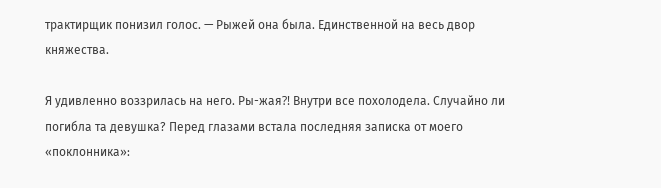трактирщик понизил голос. — Рыжей она была. Единственной на весь двор княжества.

Я удивленно воззрилась на него. Ры-жая⁈ Внутри все похолодела. Случайно ли погибла та девушка? Перед глазами встала последняя записка от моего «поклонника»: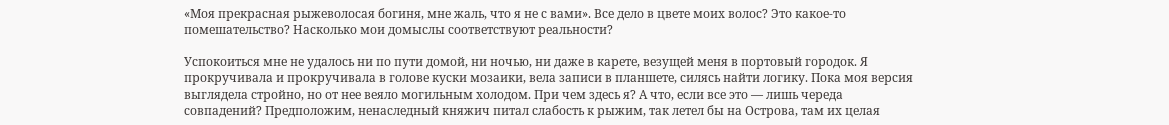«Моя прекрасная рыжеволосая богиня, мне жаль, что я не с вами». Все дело в цвете моих волос? Это какое-то помешательство? Насколько мои домыслы соответствуют реальности?

Успокоиться мне не удалось ни по пути домой, ни ночью, ни даже в карете, везущей меня в портовый городок. Я прокручивала и прокручивала в голове куски мозаики, вела записи в планшете, силясь найти логику. Пока моя версия выглядела стройно, но от нее веяло могильным холодом. При чем здесь я? А что, если все это — лишь череда совпадений? Предположим, ненаследный княжич питал слабость к рыжим, так летел бы на Острова, там их целая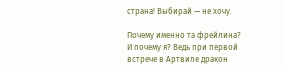страна! Выбирай — не хочу.

Почему именно та фрейлина? И почему я? Ведь при первой встрече в Артвиле дракон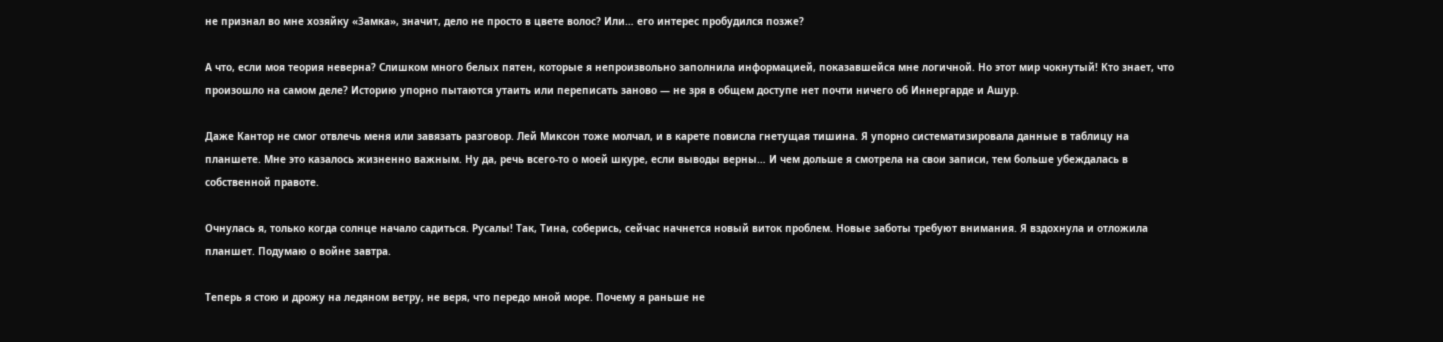не признал во мне хозяйку «Замка», значит, дело не просто в цвете волос? Или… его интерес пробудился позже?

А что, если моя теория неверна? Слишком много белых пятен, которые я непроизвольно заполнила информацией, показавшейся мне логичной. Но этот мир чокнутый! Кто знает, что произошло на самом деле? Историю упорно пытаются утаить или переписать заново — не зря в общем доступе нет почти ничего об Иннергарде и Ашур.

Даже Кантор не смог отвлечь меня или завязать разговор. Лей Миксон тоже молчал, и в карете повисла гнетущая тишина. Я упорно систематизировала данные в таблицу на планшете. Мне это казалось жизненно важным. Ну да, речь всего-то о моей шкуре, если выводы верны… И чем дольше я смотрела на свои записи, тем больше убеждалась в собственной правоте.

Очнулась я, только когда солнце начало садиться. Русалы! Так, Тина, соберись, сейчас начнется новый виток проблем. Новые заботы требуют внимания. Я вздохнула и отложила планшет. Подумаю о войне завтра.

Теперь я стою и дрожу на ледяном ветру, не веря, что передо мной море. Почему я раньше не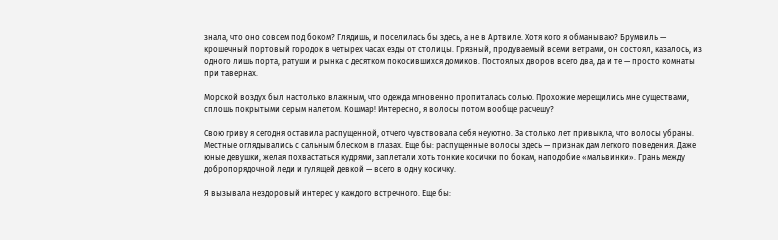знала, что оно совсем под боком? Глядишь, и поселилась бы здесь, а не в Артвиле. Хотя кого я обманываю? Брумвиль — крошечный портовый городок в четырех часах езды от столицы. Грязный, продуваемый всеми ветрами, он состоял, казалось, из одного лишь порта, ратуши и рынка с десятком покосившихся домиков. Постоялых дворов всего два, да и те — просто комнаты при тавернах.

Морской воздух был настолько влажным, что одежда мгновенно пропиталась солью. Прохожие мерещились мне существами, сплошь покрытыми серым налетом. Кошмар! Интересно, я волосы потом вообще расчешу?

Свою гриву я сегодня оставила распущенной, отчего чувствовала себя неуютно. За столько лет привыкла, что волосы убраны. Местные оглядывались с сальным блеском в глазах. Еще бы: распущенные волосы здесь — признак дам легкого поведения. Даже юные девушки, желая похвастаться кудрями, заплетали хоть тонкие косички по бокам, наподобие «мальвинки». Грань между добропорядочной леди и гулящей девкой — всего в одну косичку.

Я вызывала нездоровый интерес у каждого встречного. Еще бы: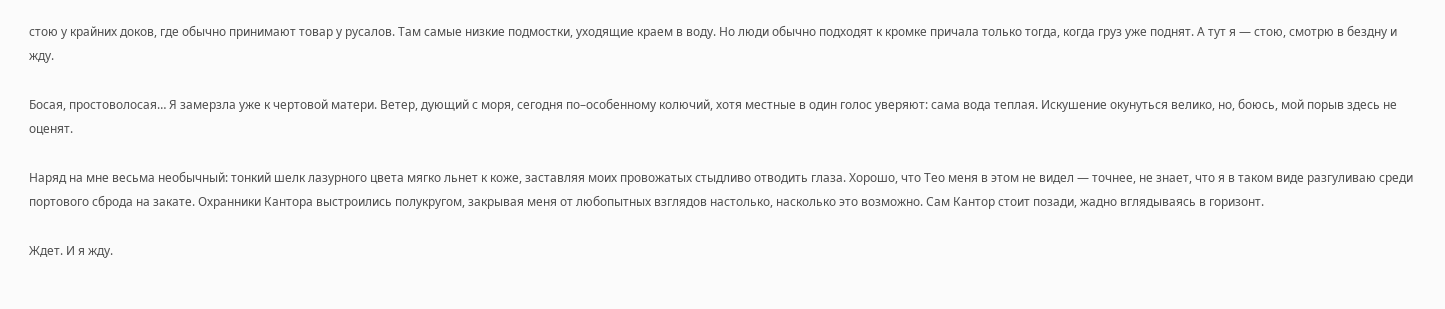стою у крайних доков, где обычно принимают товар у русалов. Там самые низкие подмостки, уходящие краем в воду. Но люди обычно подходят к кромке причала только тогда, когда груз уже поднят. А тут я — стою, смотрю в бездну и жду.

Босая, простоволосая… Я замерзла уже к чертовой матери. Ветер, дующий с моря, сегодня по–особенному колючий, хотя местные в один голос уверяют: сама вода теплая. Искушение окунуться велико, но, боюсь, мой порыв здесь не оценят.

Наряд на мне весьма необычный: тонкий шелк лазурного цвета мягко льнет к коже, заставляя моих провожатых стыдливо отводить глаза. Хорошо, что Тео меня в этом не видел — точнее, не знает, что я в таком виде разгуливаю среди портового сброда на закате. Охранники Кантора выстроились полукругом, закрывая меня от любопытных взглядов настолько, насколько это возможно. Сам Кантор стоит позади, жадно вглядываясь в горизонт.

Ждет. И я жду.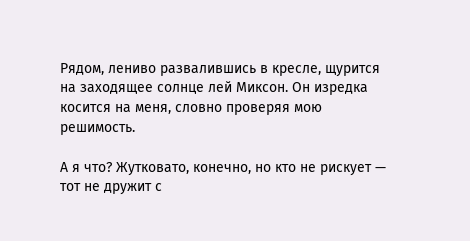Рядом, лениво развалившись в кресле, щурится на заходящее солнце лей Миксон. Он изредка косится на меня, словно проверяя мою решимость.

А я что? Жутковато, конечно, но кто не рискует — тот не дружит с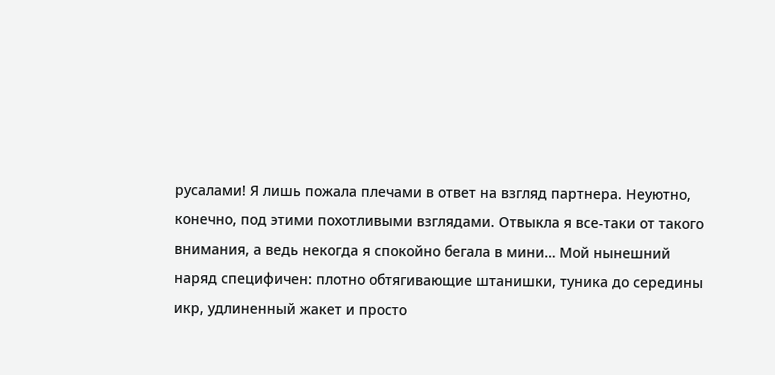русалами! Я лишь пожала плечами в ответ на взгляд партнера. Неуютно, конечно, под этими похотливыми взглядами. Отвыкла я все-таки от такого внимания, а ведь некогда я спокойно бегала в мини… Мой нынешний наряд специфичен: плотно обтягивающие штанишки, туника до середины икр, удлиненный жакет и просто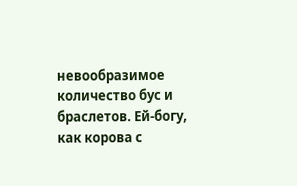невообразимое количество бус и браслетов. Ей-богу, как корова с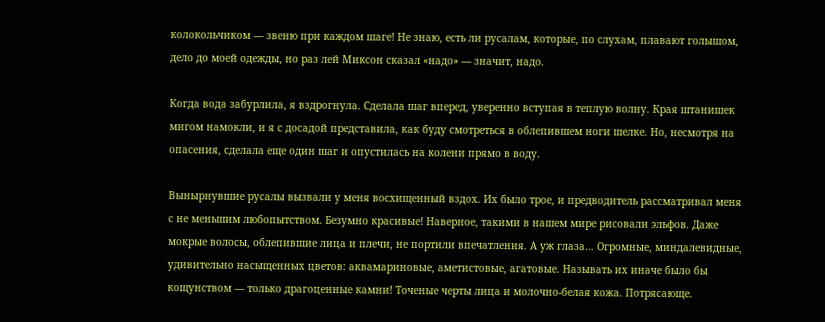колокольчиком — звеню при каждом шаге! Не знаю, есть ли русалам, которые, по слухам, плавают голышом, дело до моей одежды, но раз лей Миксон сказал «надо» — значит, надо.

Когда вода забурлила, я вздрогнула. Сделала шаг вперед, уверенно вступая в теплую волну. Края штанишек мигом намокли, и я с досадой представила, как буду смотреться в облепившем ноги шелке. Но, несмотря на опасения, сделала еще один шаг и опустилась на колени прямо в воду.

Вынырнувшие русалы вызвали у меня восхищенный вздох. Их было трое, и предводитель рассматривал меня с не меньшим любопытством. Безумно красивые! Наверное, такими в нашем мире рисовали эльфов. Даже мокрые волосы, облепившие лица и плечи, не портили впечатления. А уж глаза… Огромные, миндалевидные, удивительно насыщенных цветов: аквамариновые, аметистовые, агатовые. Называть их иначе было бы кощунством — только драгоценные камни! Точеные черты лица и молочно-белая кожа. Потрясающе.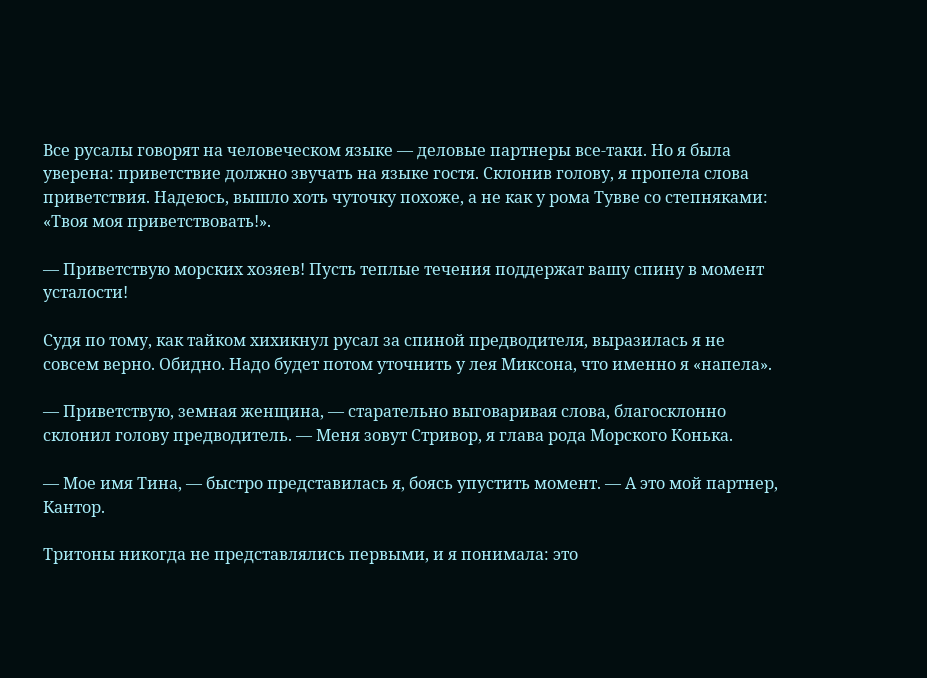Все русалы говорят на человеческом языке — деловые партнеры все-таки. Но я была уверена: приветствие должно звучать на языке гостя. Склонив голову, я пропела слова приветствия. Надеюсь, вышло хоть чуточку похоже, а не как у рома Тувве со степняками: «Твоя моя приветствовать!».

— Приветствую морских хозяев! Пусть теплые течения поддержат вашу спину в момент усталости!

Судя по тому, как тайком хихикнул русал за спиной предводителя, выразилась я не совсем верно. Обидно. Надо будет потом уточнить у лея Миксона, что именно я «напела».

— Приветствую, земная женщина, — старательно выговаривая слова, благосклонно склонил голову предводитель. — Меня зовут Стривор, я глава рода Морского Конька.

— Мое имя Тина, — быстро представилась я, боясь упустить момент. — А это мой партнер, Кантор.

Тритоны никогда не представлялись первыми, и я понимала: это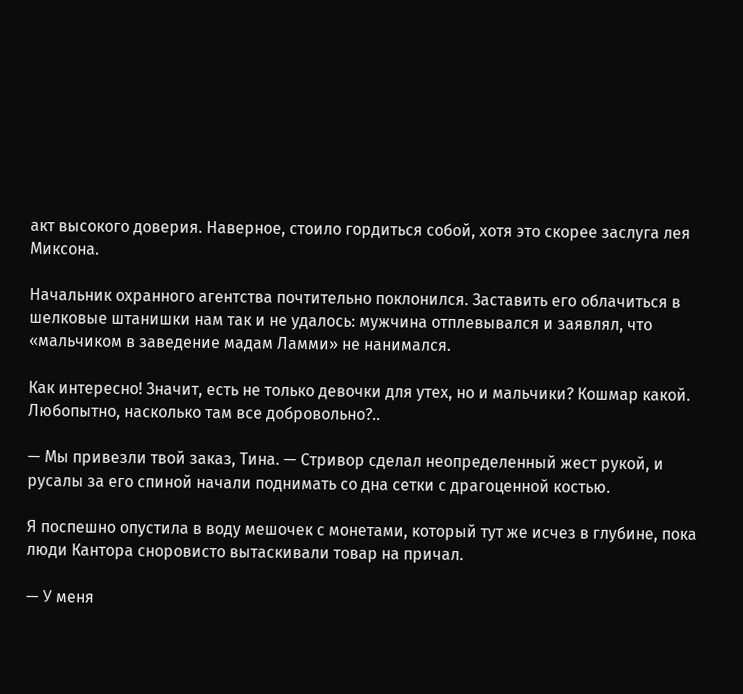акт высокого доверия. Наверное, стоило гордиться собой, хотя это скорее заслуга лея Миксона.

Начальник охранного агентства почтительно поклонился. Заставить его облачиться в шелковые штанишки нам так и не удалось: мужчина отплевывался и заявлял, что «мальчиком в заведение мадам Ламми» не нанимался.

Как интересно! Значит, есть не только девочки для утех, но и мальчики? Кошмар какой. Любопытно, насколько там все добровольно?..

— Мы привезли твой заказ, Тина. — Стривор сделал неопределенный жест рукой, и русалы за его спиной начали поднимать со дна сетки с драгоценной костью.

Я поспешно опустила в воду мешочек с монетами, который тут же исчез в глубине, пока люди Кантора сноровисто вытаскивали товар на причал.

— У меня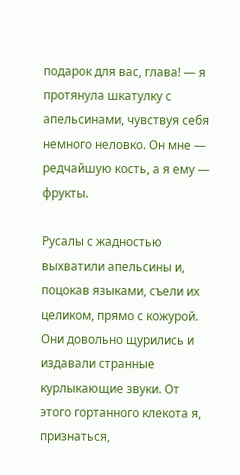подарок для вас, глава! — я протянула шкатулку с апельсинами, чувствуя себя немного неловко. Он мне — редчайшую кость, а я ему — фрукты.

Русалы с жадностью выхватили апельсины и, поцокав языками, съели их целиком, прямо с кожурой. Они довольно щурились и издавали странные курлыкающие звуки. От этого гортанного клекота я, признаться,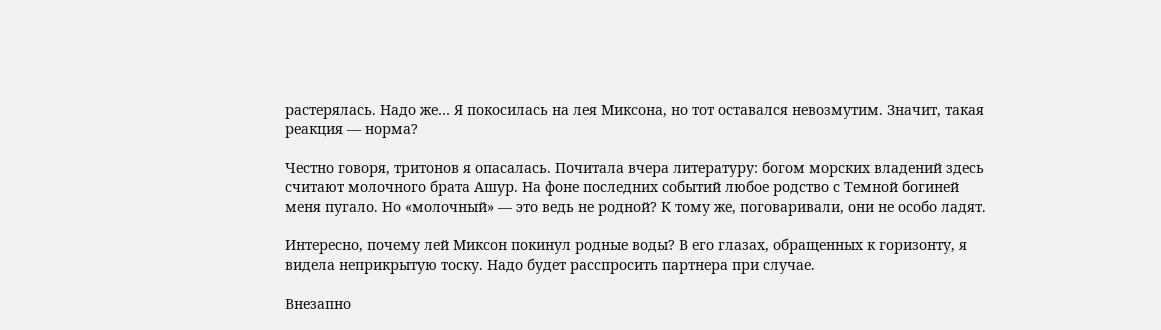растерялась. Надо же… Я покосилась на лея Миксона, но тот оставался невозмутим. Значит, такая реакция — норма?

Честно говоря, тритонов я опасалась. Почитала вчера литературу: богом морских владений здесь считают молочного брата Ашур. На фоне последних событий любое родство с Темной богиней меня пугало. Но «молочный» — это ведь не родной? К тому же, поговаривали, они не особо ладят.

Интересно, почему лей Миксон покинул родные воды? В его глазах, обращенных к горизонту, я видела неприкрытую тоску. Надо будет расспросить партнера при случае.

Внезапно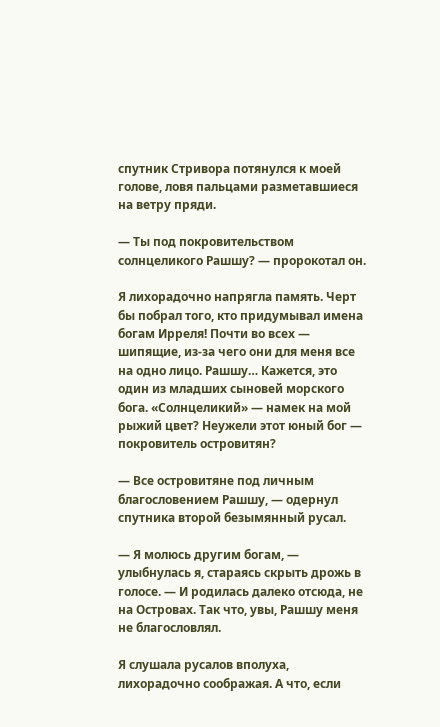спутник Стривора потянулся к моей голове, ловя пальцами разметавшиеся на ветру пряди.

— Ты под покровительством солнцеликого Рашшу? — пророкотал он.

Я лихорадочно напрягла память. Черт бы побрал того, кто придумывал имена богам Ирреля! Почти во всех — шипящие, из-за чего они для меня все на одно лицо. Рашшу… Кажется, это один из младших сыновей морского бога. «Солнцеликий» — намек на мой рыжий цвет? Неужели этот юный бог — покровитель островитян?

— Все островитяне под личным благословением Рашшу, — одернул спутника второй безымянный русал.

— Я молюсь другим богам, — улыбнулась я, стараясь скрыть дрожь в голосе. — И родилась далеко отсюда, не на Островах. Так что, увы, Рашшу меня не благословлял.

Я слушала русалов вполуха, лихорадочно соображая. А что, если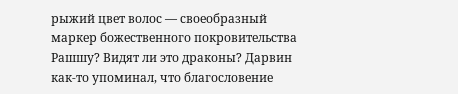рыжий цвет волос — своеобразный маркер божественного покровительства Рашшу? Видят ли это драконы? Дарвин как-то упоминал, что благословение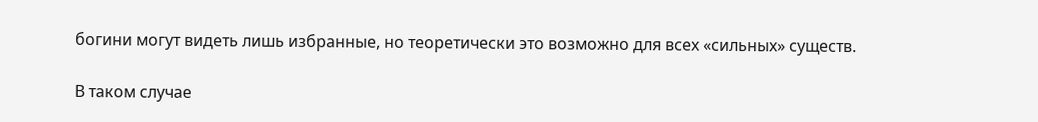богини могут видеть лишь избранные, но теоретически это возможно для всех «сильных» существ.

В таком случае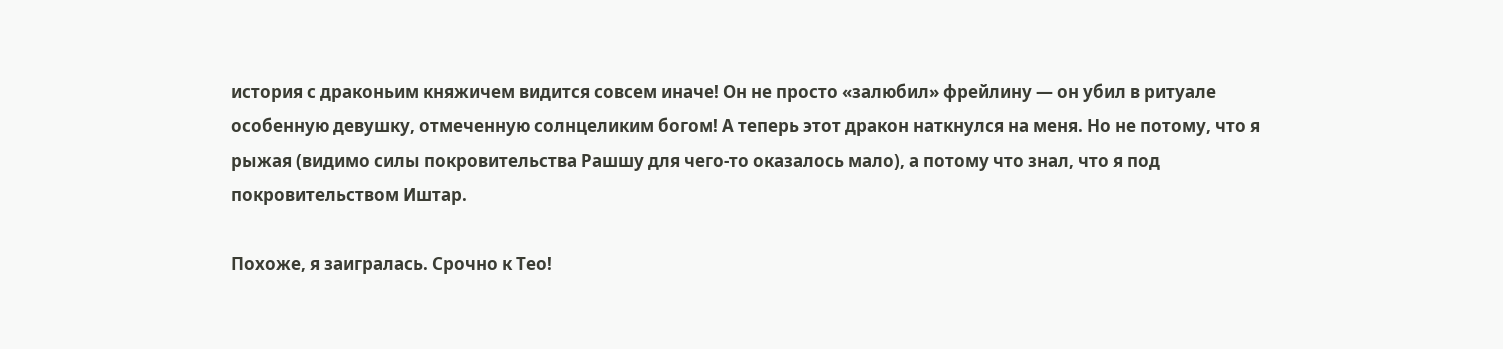история с драконьим княжичем видится совсем иначе! Он не просто «залюбил» фрейлину — он убил в ритуале особенную девушку, отмеченную солнцеликим богом! А теперь этот дракон наткнулся на меня. Но не потому, что я рыжая (видимо силы покровительства Рашшу для чего-то оказалось мало), а потому что знал, что я под покровительством Иштар.

Похоже, я заигралась. Срочно к Тео!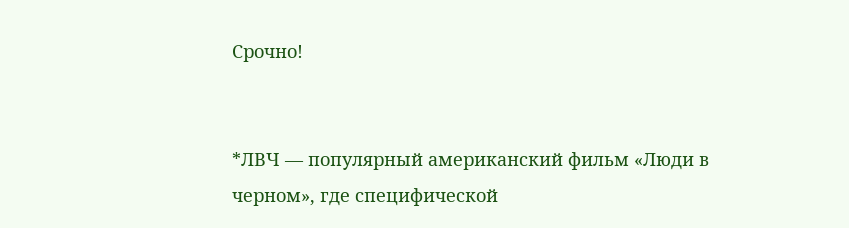Срочно!


*ЛВЧ — популярный американский фильм «Люди в черном», где специфической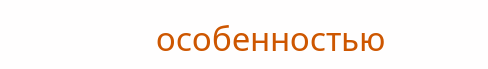особенностью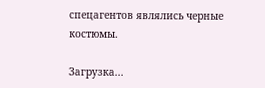спецагентов являлись черные костюмы.

Загрузка...